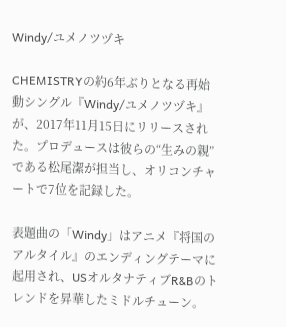Windy/ユメノツヅキ

CHEMISTRYの約6年ぶりとなる再始動シングル『Windy/ユメノツヅキ』が、2017年11月15日にリリースされた。プロデュースは彼らの“生みの親”である松尾潔が担当し、オリコンチャートで7位を記録した。

表題曲の「Windy」はアニメ『将国のアルタイル』のエンディングテーマに起用され、USオルタナティブR&Bのトレンドを昇華したミドルチューン。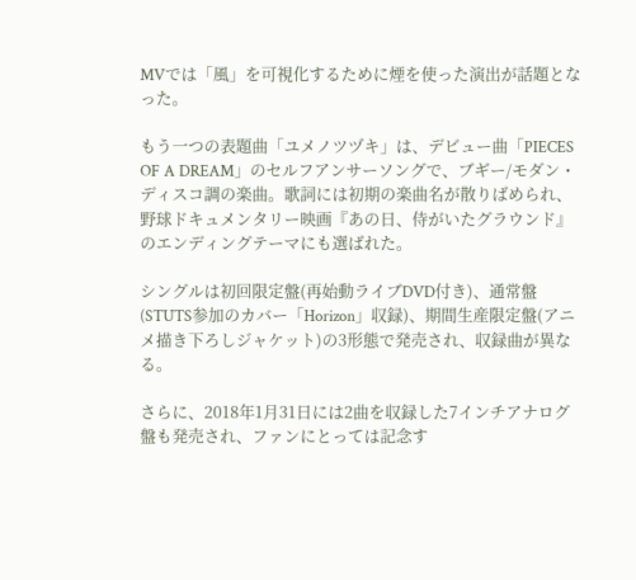MVでは「風」を可視化するために煙を使った演出が話題となった。

もう一つの表題曲「ユメノツヅキ」は、デビュー曲「PIECES OF A DREAM」のセルフアンサーソングで、ブギー/モダン・ディスコ調の楽曲。歌詞には初期の楽曲名が散りばめられ、野球ドキュメンタリー映画『あの日、侍がいたグラウンド』のエンディングテーマにも選ばれた。

シングルは初回限定盤(再始動ライブDVD付き)、通常盤(STUTS参加のカバー「Horizon」収録)、期間生産限定盤(アニメ描き下ろしジャケット)の3形態で発売され、収録曲が異なる。

さらに、2018年1月31日には2曲を収録した7インチアナログ盤も発売され、ファンにとっては記念す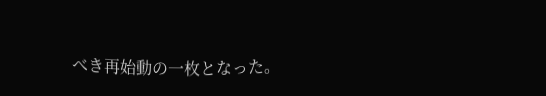べき再始動の一枚となった。